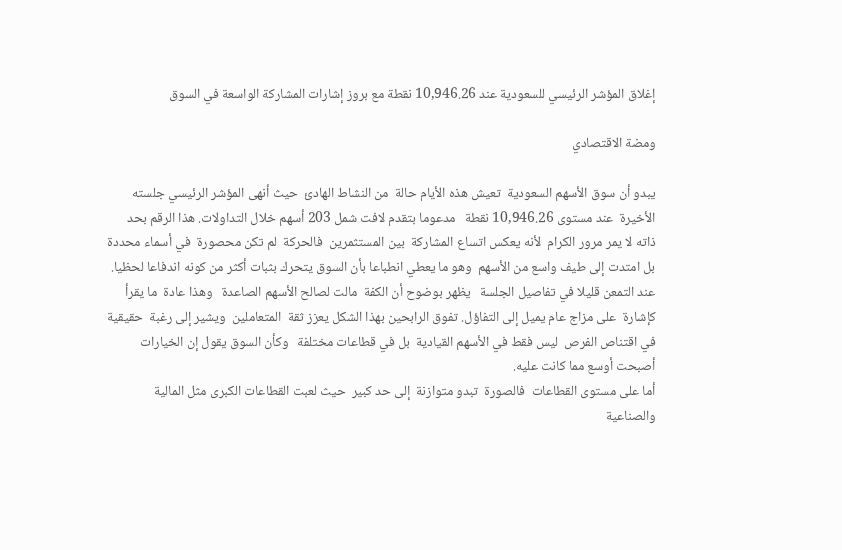إغلاق المؤشر الرئيسي للسعودية عند 10,946.26 نقطة مع بروز إشارات المشاركة الواسعة في السوق

ومضة الاقتصادي

يبدو أن سوق الأسهم السعودية  تعيش هذه الأيام حالة  من النشاط الهادئ  حيث أنهى المؤشر الرئيسي جلسته الأخيرة  عند مستوى 10,946.26 نقطة   مدعوما بتقدم لافت شمل 203 أسهم خلال التداولات. هذا الرقم بحد ذاته لا يمر مرور الكرام  لأنه يعكس اتساع المشاركة  بين المستثمرين  فالحركة  لم تكن محصورة  في أسماء محددة   بل امتدت إلى طيف واسع من الأسهم  وهو ما يعطي انطباعا بأن السوق يتحرك بثبات أكثر من كونه اندفاعا لحظيا.
عند التمعن قليلا في تفاصيل الجلسة   يظهر بوضوح أن الكفة  مالت لصالح الأسهم الصاعدة   وهذا عادة  ما يقرأ كإشارة  على مزاج عام يميل إلى التفاؤل. تفوق الرابحين بهذا الشكل يعزز ثقة  المتعاملين  ويشير إلى رغبة  حقيقية  في اقتناص الفرص  ليس فقط في الأسهم القيادية  بل في قطاعات مختلفة   وكأن السوق يقول إن الخيارات أصبحت أوسع مما كانت عليه.
أما على مستوى القطاعات  فالصورة  تبدو متوازنة  إلى حد كبير  حيث لعبت القطاعات الكبرى مثل المالية  والصناعية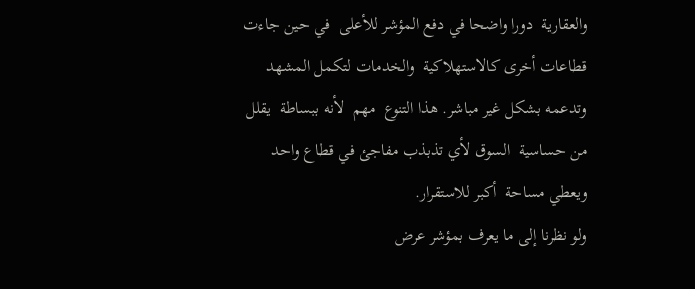والعقارية  دورا واضحا في دفع المؤشر للأعلى  في حين جاءت قطاعات أخرى كالاستهلاكية  والخدمات لتكمل المشهد وتدعمه بشكل غير مباشر. هذا التنوع  مهم  لأنه ببساطة  يقلل من حساسية  السوق لأي تذبذب مفاجئ في قطاع واحد  ويعطي مساحة  أكبر للاستقرار.
ولو نظرنا إلى ما يعرف بمؤشر عرض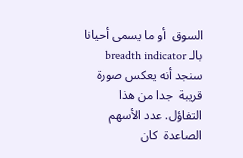السوق  أو ما يسمى أحيانا بالـ breadth indicator  سنجد أنه يعكس صورة  قريبة  جدا من هذا التفاؤل. عدد الأسهم الصاعدة  كان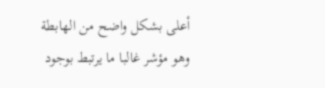أعلى بشكل واضح من الهابطة   وهو مؤشر غالبا ما يرتبط بوجود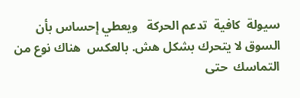سيولة  كافية  تدعم الحركة   ويعطي إحساس بأن السوق لا يتحرك بشكل هش. بالعكس  هناك نوع من التماسك  حتى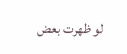لو ظهرت بعض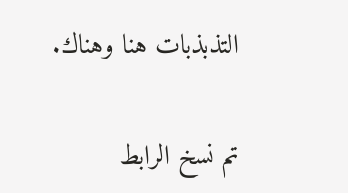التذبذبات هنا وهناك.

تم نسخ الرابط